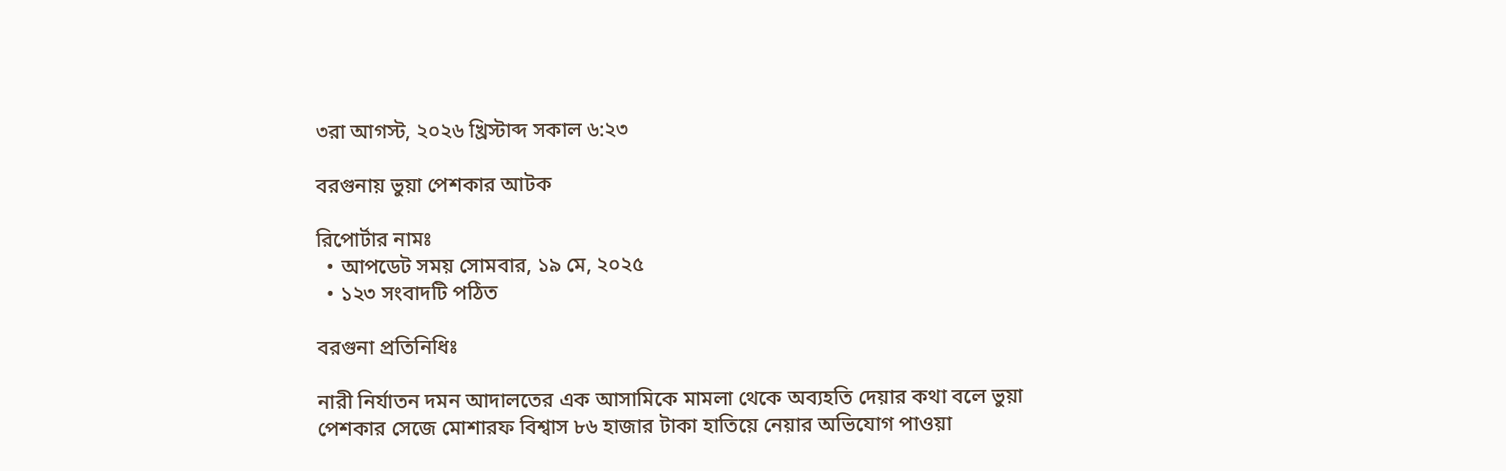৩রা আগস্ট, ২০২৬ খ্রিস্টাব্দ সকাল ৬:২৩

বরগুনায় ভুয়া পেশকার আটক

রিপোর্টার নামঃ
  • আপডেট সময় সোমবার, ১৯ মে, ২০২৫
  • ১২৩ সংবাদটি পঠিত

বরগুনা প্রতিনিধিঃ

নারী নির্যাতন দমন আদালতের এক আসামিকে মামলা থেকে অব্যহতি দেয়ার কথা বলে ভুয়া পেশকার সেজে মোশারফ বিশ্বাস ৮৬ হাজার টাকা হাতিয়ে নেয়ার অভিযোগ পাওয়া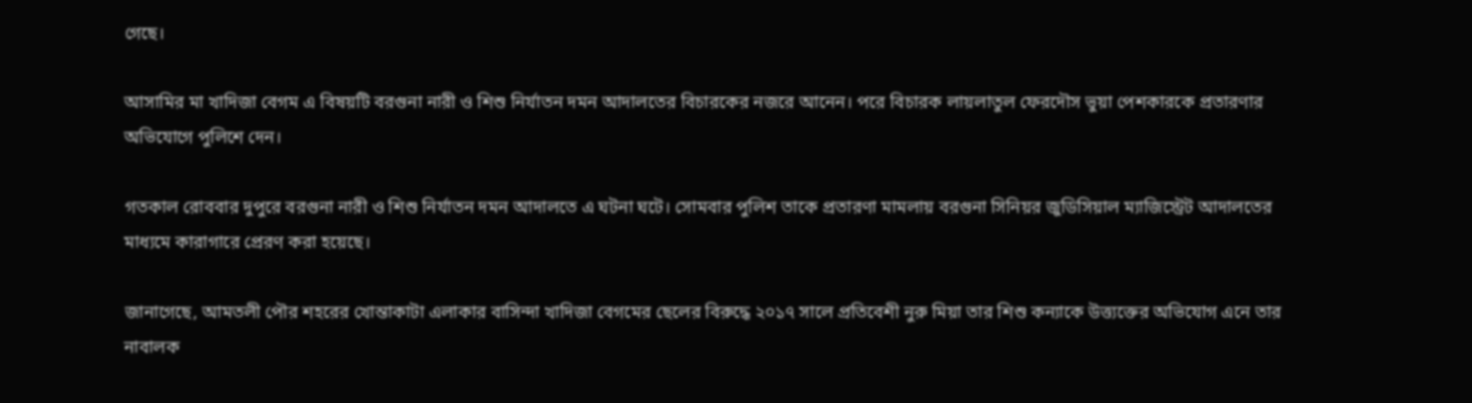গেছে।

আসামির মা খাদিজা বেগম এ বিষয়টি বরগুনা নারী ও শিশু নির্যাতন দমন আদালতের বিচারকের নজরে আনেন। পরে বিচারক লায়লাতুল ফেরদৌস ভুয়া পেশকারকে প্রতারণার অভিযোগে পুলিশে দেন।

গতকাল রোববার দুপুরে বরগুনা নারী ও শিশু নির্যাতন দমন আদালতে এ ঘটনা ঘটে। সোমবার পুলিশ তাকে প্রতারণা মামলায় বরগুনা সিনিয়র জুডিসিয়াল ম্যাজিস্ট্রেট আদালতের মাধ্যমে কারাগারে প্রেরণ করা হয়েছে।

জানাগেছে, আমতলী পৌর শহরের খোন্তাকাটা এলাকার বাসিন্দা খাদিজা বেগমের ছেলের বিরুদ্ধে ২০১৭ সালে প্রতিবেশী নুরু মিয়া তার শিশু কন্যাকে উত্ত্যক্তের অভিযোগ এনে তার নাবালক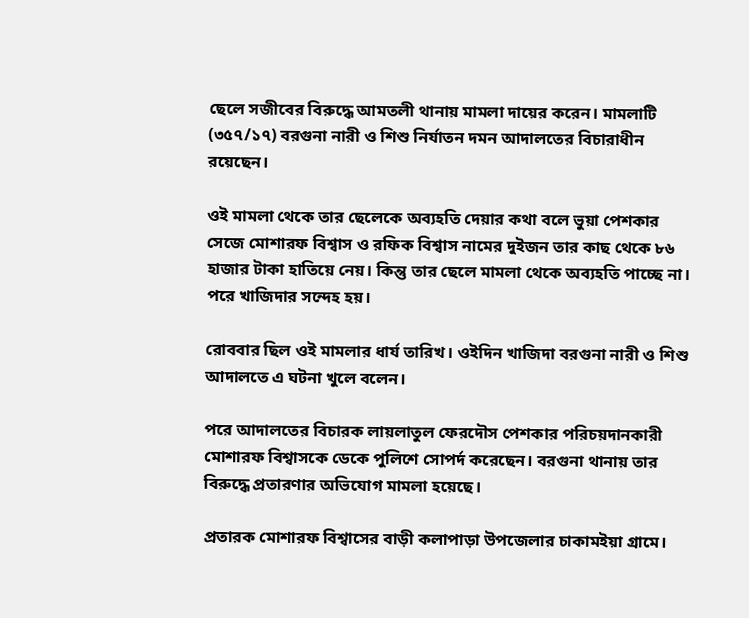ছেলে সজীবের বিরুদ্ধে আমতলী থানায় মামলা দায়ের করেন। মামলাটি (৩৫৭/১৭) বরগুনা নারী ও শিশু নির্যাতন দমন আদালতের বিচারাধীন রয়েছেন।

ওই মামলা থেকে তার ছেলেকে অব্যহতি দেয়ার কথা বলে ভুয়া পেশকার সেজে মোশারফ বিশ্বাস ও রফিক বিশ্বাস নামের দুইজন তার কাছ থেকে ৮৬ হাজার টাকা হাতিয়ে নেয়। কিন্তু তার ছেলে মামলা থেকে অব্যহতি পাচ্ছে না। পরে খাজিদার সন্দেহ হয়।

রোববার ছিল ওই মামলার ধার্য তারিখ। ওইদিন খাজিদা বরগুনা নারী ও শিশু আদালতে এ ঘটনা খুলে বলেন।

পরে আদালতের বিচারক লায়লাতুল ফেরদৌস পেশকার পরিচয়দানকারী মোশারফ বিশ্বাসকে ডেকে পুলিশে সোপর্দ করেছেন। বরগুনা থানায় তার বিরুদ্ধে প্রতারণার অভিযোগ মামলা হয়েছে।

প্রতারক মোশারফ বিশ্বাসের বাড়ী কলাপাড়া উপজেলার চাকামইয়া গ্রামে।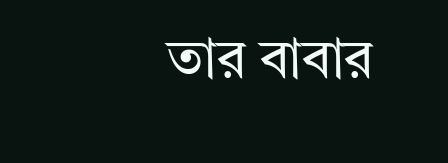তার বাবার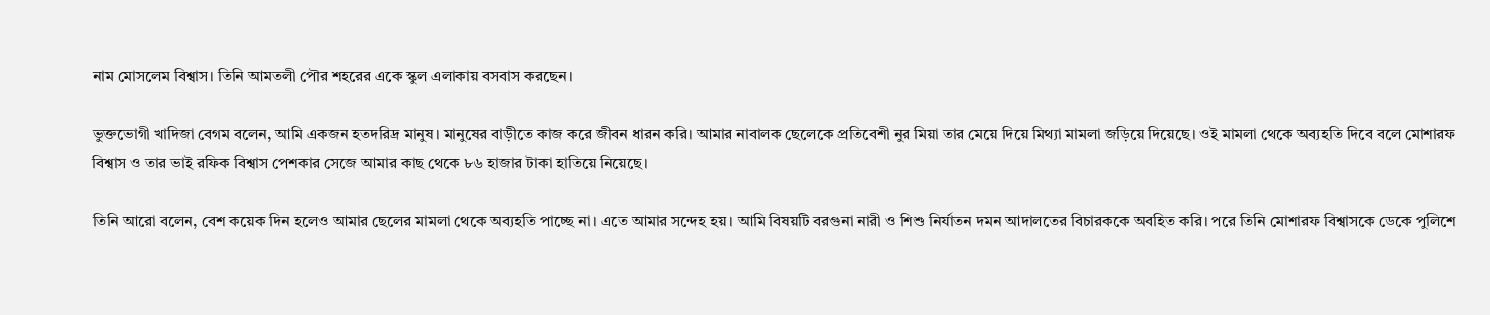নাম মোসলেম বিশ্বাস। তিনি আমতলী পৌর শহরের একে স্কুল এলাকায় বসবাস করছেন।

ভুক্তভোগী খাদিজা বেগম বলেন, আমি একজন হতদরিদ্র মানুষ। মানুষের বাড়ীতে কাজ করে জীবন ধারন করি। আমার নাবালক ছেলেকে প্রতিবেশী নুর মিয়া তার মেয়ে দিয়ে মিথ্যা মামলা জড়িয়ে দিয়েছে। ওই মামলা থেকে অব্যহতি দিবে বলে মোশারফ বিশ্বাস ও তার ভাই রফিক বিশ্বাস পেশকার সেজে আমার কাছ থেকে ৮৬ হাজার টাকা হাতিয়ে নিয়েছে।

তিনি আরো বলেন, বেশ কয়েক দিন হলেও আমার ছেলের মামলা থেকে অব্যহতি পাচ্ছে না। এতে আমার সন্দেহ হয়। আমি বিষয়টি বরগুনা নারী ও শিশু নির্যাতন দমন আদালতের বিচারককে অবহিত করি। পরে তিনি মোশারফ বিশ্বাসকে ডেকে পুলিশে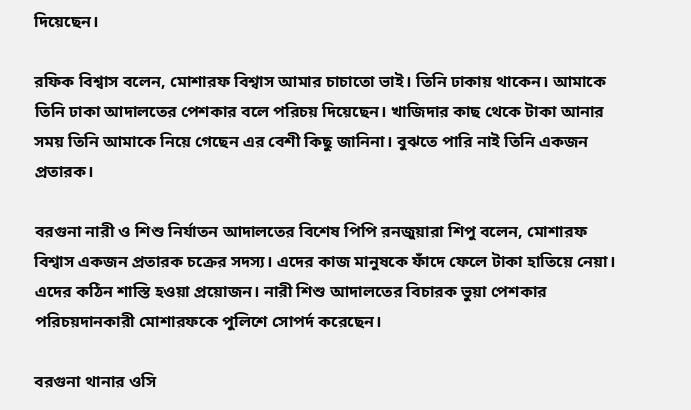দিয়েছেন।

রফিক বিশ্বাস বলেন, মোশারফ বিশ্বাস আমার চাচাতো ভাই। তিনি ঢাকায় থাকেন। আমাকে তিনি ঢাকা আদালতের পেশকার বলে পরিচয় দিয়েছেন। খাজিদার কাছ থেকে টাকা আনার সময় তিনি আমাকে নিয়ে গেছেন এর বেশী কিছু জানিনা। বুঝতে পারি নাই তিনি একজন প্রতারক।

বরগুনা নারী ও শিশু নির্যাতন আদালতের বিশেষ পিপি রনজুয়ারা শিপু বলেন, মোশারফ বিশ্বাস একজন প্রতারক চক্রের সদস্য। এদের কাজ মানুষকে ফাঁদে ফেলে টাকা হাতিয়ে নেয়া। এদের কঠিন শাস্তি হওয়া প্রয়োজন। নারী শিশু আদালতের বিচারক ভুয়া পেশকার পরিচয়দানকারী মোশারফকে পুলিশে সোপর্দ করেছেন।

বরগুনা থানার ওসি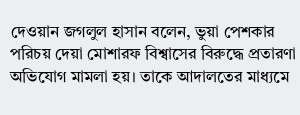দেওয়ান জগলুল হাসান বলেন, ভুয়া পেশকার পরিচয় দেয়া মোশারফ বিশ্বাসের বিরুদ্ধে প্রতারণা অভিযোগ মামলা হয়। তাকে আদালতের মাধ্যমে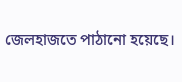জেলহাজতে পাঠানো হয়েছে।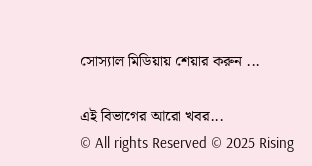সোস্যাল মিডিয়ায় শেয়ার করুন ...

এই বিভাগের আরো খবর...
© All rights Reserved © 2025 Rising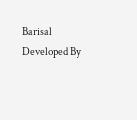Barisal
Developed By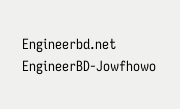Engineerbd.net
EngineerBD-Jowfhowo